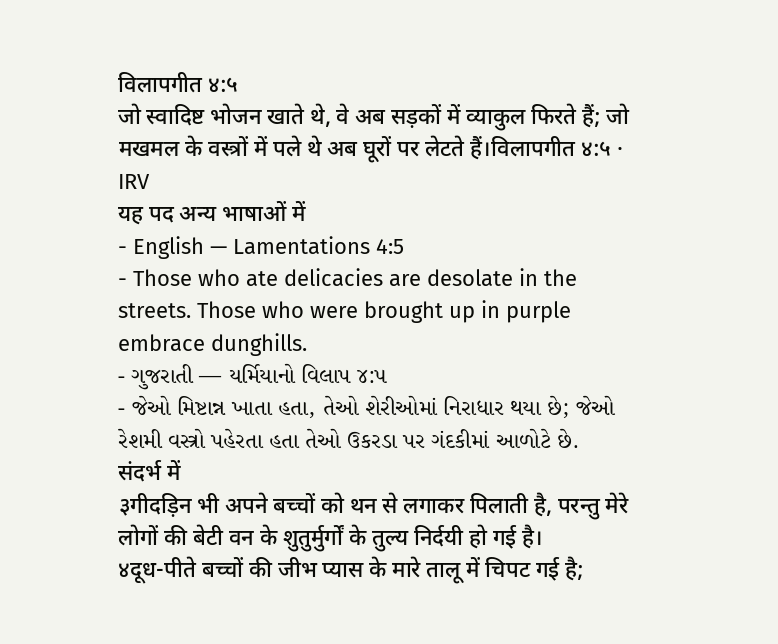विलापगीत ४:५
जो स्वादिष्ट भोजन खाते थे, वे अब सड़कों में व्याकुल फिरते हैं; जो मखमल के वस्त्रों में पले थे अब घूरों पर लेटते हैं।विलापगीत ४:५ · IRV
यह पद अन्य भाषाओं में
- English — Lamentations 4:5
- Those who ate delicacies are desolate in the streets. Those who were brought up in purple embrace dunghills.
- ગુજરાતી — યર્મિયાનો વિલાપ ૪:૫
- જેઓ મિષ્ટાન્ન ખાતા હતા, તેઓ શેરીઓમાં નિરાધાર થયા છે; જેઓ રેશમી વસ્ત્રો પહેરતા હતા તેઓ ઉકરડા પર ગંદકીમાં આળોટે છે.
संदर्भ में
३गीदड़िन भी अपने बच्चों को थन से लगाकर पिलाती है, परन्तु मेरे लोगों की बेटी वन के शुतुर्मुर्गों के तुल्य निर्दयी हो गई है।
४दूध-पीते बच्चों की जीभ प्यास के मारे तालू में चिपट गई है;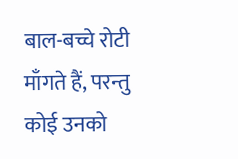बाल-बच्चे रोटी माँगते हैं, परन्तु कोई उनको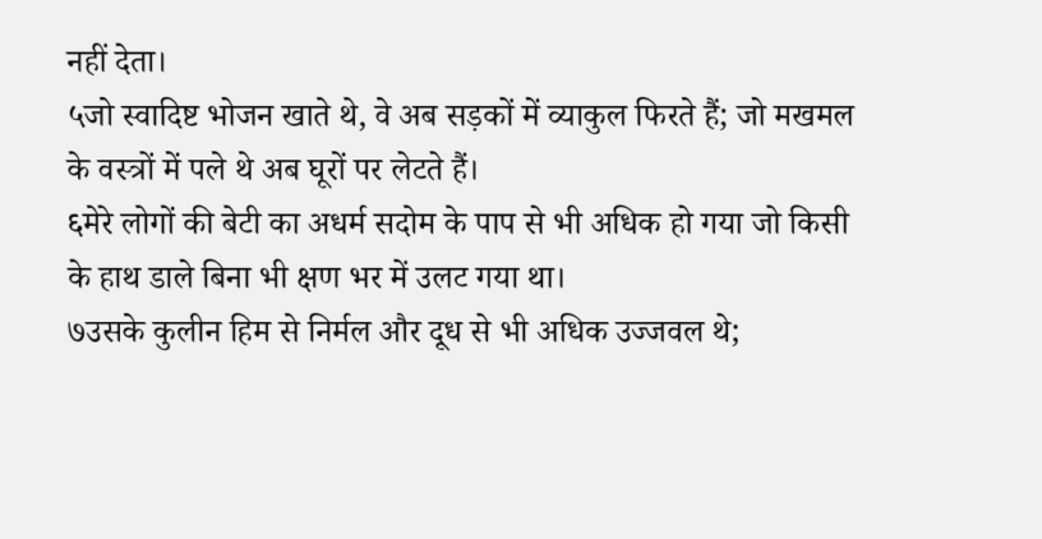नहीं देता।
५जो स्वादिष्ट भोजन खाते थे, वे अब सड़कों में व्याकुल फिरते हैं; जो मखमल के वस्त्रों में पले थे अब घूरों पर लेटते हैं।
६मेरे लोगों की बेटी का अधर्म सदोम के पाप से भी अधिक हो गया जो किसी के हाथ डाले बिना भी क्षण भर में उलट गया था।
७उसके कुलीन हिम से निर्मल और दूध से भी अधिक उज्जवल थे;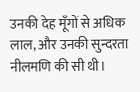उनकी देह मूँगों से अधिक लाल, और उनकी सुन्दरता नीलमणि की सी थी।